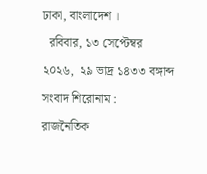ঢাকা, বাংলাদেশ ।
  রবিবার, ১৩ সেপ্টেম্বর ২০২৬,  ২৯ ভাদ্র ১৪৩৩ বঙ্গাব্দ
সংবাদ শিরোনাম :
রাজনৈতিক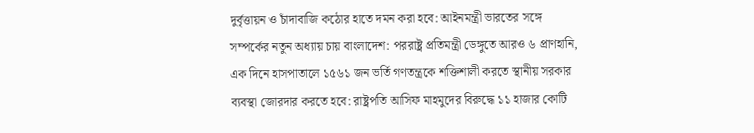দুর্বৃত্তায়ন ও চাঁদাবাজি কঠোর হাতে দমন করা হবে: আইনমন্ত্রী ভারতের সঙ্গে সম্পর্কের নতুন অধ্যায় চায় বাংলাদেশ: পররাষ্ট্র প্রতিমন্ত্রী ডেঙ্গুতে আরও ৬ প্রাণহানি, এক দিনে হাসপাতালে ১৫৬১ জন ভর্তি গণতন্ত্রকে শক্তিশালী করতে স্থানীয় সরকার ব্যবস্থা জোরদার করতে হবে: রাষ্ট্রপতি আসিফ মাহমুদের বিরুদ্ধে ১১ হাজার কোটি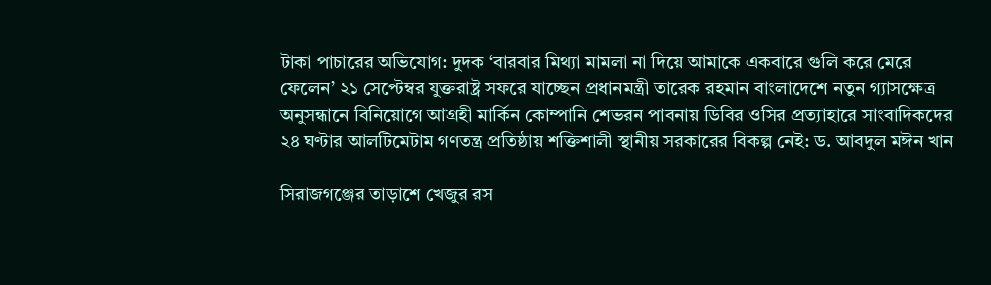টাকা পাচারের অভিযোগ: দুদক ‘বারবার মিথ্যা মামলা না দিয়ে আমাকে একবারে গুলি করে মেরে ফেলেন’ ২১ সেপ্টেম্বর যুক্তরাষ্ট্র সফরে যাচ্ছেন প্রধানমন্ত্রী তারেক রহমান বাংলাদেশে নতুন গ্যাসক্ষেত্র অনুসন্ধানে বিনিয়োগে আগ্রহী মার্কিন কোম্পানি শেভরন পাবনায় ডিবির ওসির প্রত্যাহারে সাংবাদিকদের ২৪ ঘণ্টার আলটিমেটাম গণতন্ত্র প্রতিষ্ঠায় শক্তিশালী স্থানীয় সরকারের বিকল্প নেই: ড. আবদুল মঈন খান

সিরাজগঞ্জের তাড়াশে খেজুর রস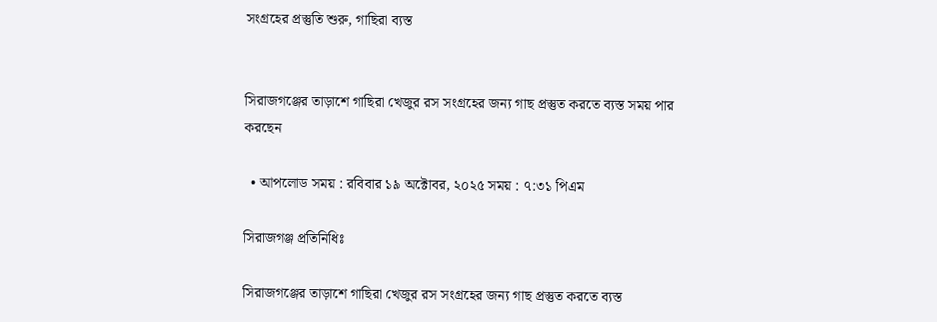সংগ্রহের প্রস্তুতি শুরু, গাছিরা ব্যস্ত


সিরাজগঞ্জের তাড়াশে গাছিরা খেজুর রস সংগ্রহের জন্য গাছ প্রস্তুত করতে ব্যস্ত সময় পার করছেন

  • আপলোড সময় : রবিবার ১৯ অক্টোবর, ২০২৫ সময় : ৭:৩১ পিএম

সিরাজগঞ্জ প্রতিনিধিঃ

সিরাজগঞ্জের তাড়াশে গাছিরা খেজুর রস সংগ্রহের জন্য গাছ প্রস্তুত করতে ব্যস্ত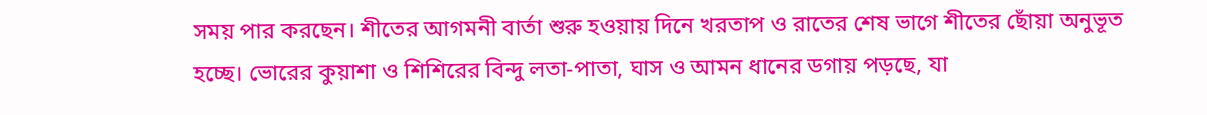সময় পার করছেন। শীতের আগমনী বার্তা শুরু হওয়ায় দিনে খরতাপ ও রাতের শেষ ভাগে শীতের ছোঁয়া অনুভূত হচ্ছে। ভোরের কুয়াশা ও শিশিরের বিন্দু লতা-পাতা, ঘাস ও আমন ধানের ডগায় পড়ছে, যা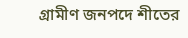গ্রামীণ জনপদে শীতের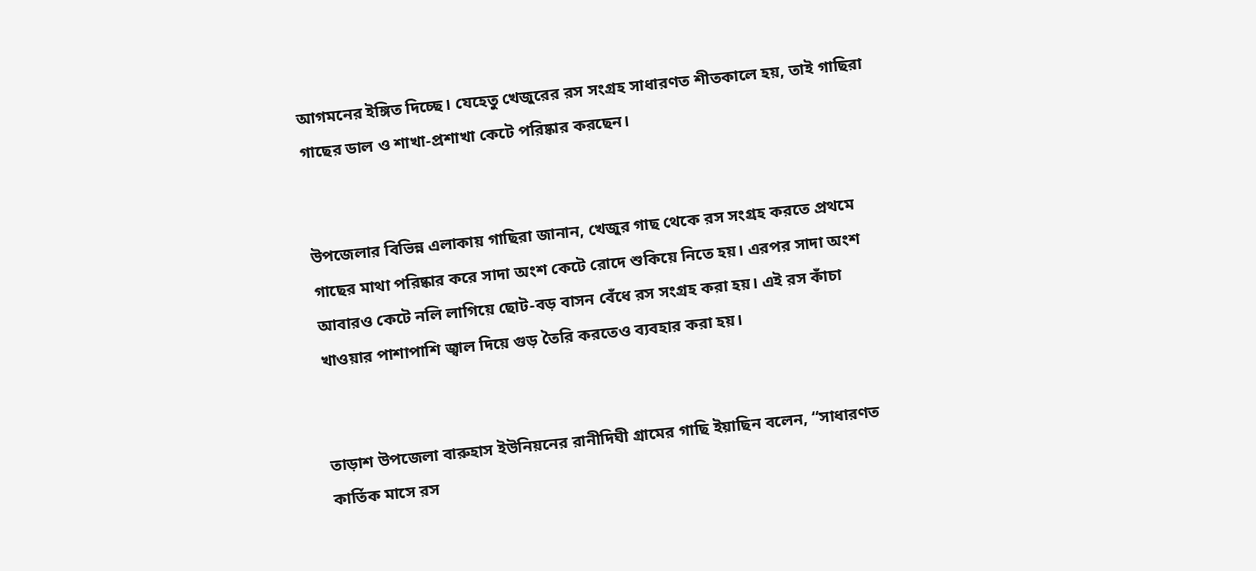আগমনের ইঙ্গিত দিচ্ছে। যেহেতু খেজুরের রস সংগ্রহ সাধারণত শীতকালে হয়, তাই গাছিরা গাছের ডাল ও শাখা-প্রশাখা কেটে পরিষ্কার করছেন।


উপজেলার বিভিন্ন এলাকায় গাছিরা জানান, খেজুর গাছ থেকে রস সংগ্রহ করতে প্রথমে গাছের মাথা পরিষ্কার করে সাদা অংশ কেটে রোদে শুকিয়ে নিতে হয়। এরপর সাদা অংশ আবারও কেটে নলি লাগিয়ে ছোট-বড় বাসন বেঁধে রস সংগ্রহ করা হয়। এই রস কাঁচা খাওয়ার পাশাপাশি জ্বাল দিয়ে গুড় তৈরি করতেও ব্যবহার করা হয়।


তাড়াশ উপজেলা বারুহাস ইউনিয়নের রানীদিঘী গ্রামের গাছি ইয়া‌ছিন বলেন, “সাধারণত কার্তিক মাসে রস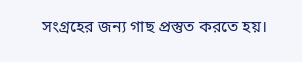সংগ্রহের জন্য গাছ প্রস্তুত করতে হয়।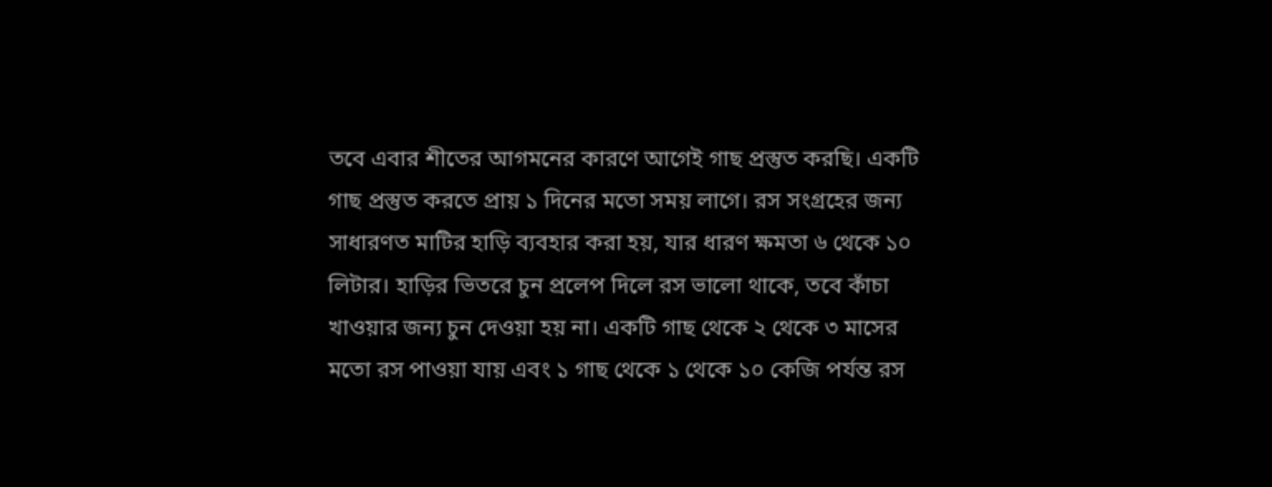তবে এবার শীতের আগমনের কারণে আগেই গাছ প্রস্তুত করছি। একটি গাছ প্রস্তুত করতে প্রায় ১ দিনের মতো সময় লাগে। রস সংগ্রহের জন্য সাধারণত মাটির হাড়ি ব্যবহার করা হয়, যার ধারণ ক্ষমতা ৬ থেকে ১০ লিটার। হাড়ির ভিতরে চুন প্রলেপ দিলে রস ভালো থাকে, তবে কাঁচা খাওয়ার জন্য চুন দেওয়া হয় না। একটি গাছ থেকে ২ থেকে ৩ মাসের মতো রস পাওয়া যায় এবং ১ গাছ থেকে ১ থেকে ১০ কেজি পর্যন্ত রস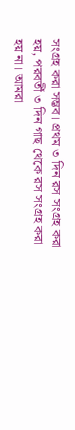সংগ্রহ করা সম্ভব। প্রথম ৩ দিন রস সংগ্রহ করা হয়, পরবর্তী ৩ দিন গাছ থেকে রস সংগ্রহ করা হয় না। আমরা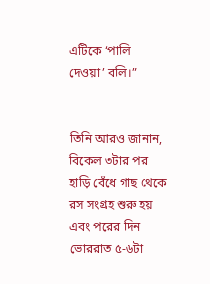এটিকে ‘পালি দেওয়া’ বলি।”


তিনি আরও জানান, বিকেল ৩টার পর হাড়ি বেঁধে গাছ থেকে রস সংগ্রহ শুরু হয় এবং পরের দিন ভোররাত ৫-৬টা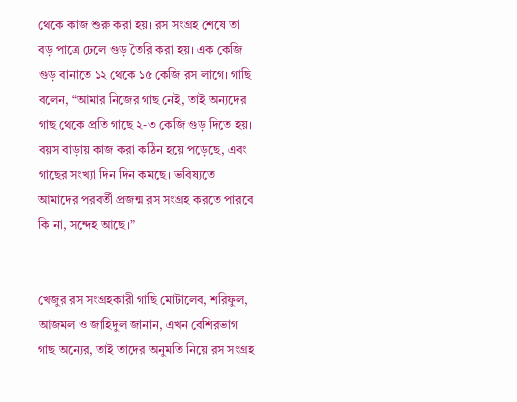থেকে কাজ শুরু করা হয়। রস সংগ্রহ শেষে তা বড় পাত্রে ঢেলে গুড় তৈরি করা হয়। এক কেজি গুড় বানাতে ১২ থেকে ১৫ কেজি রস লাগে। গাছি বলেন, “আমার নিজের গাছ নেই, তাই অন্যদের গাছ থেকে প্রতি গাছে ২-৩ কেজি গুড় দিতে হয়। বয়স বাড়ায় কাজ করা কঠিন হয়ে পড়েছে, এবং গাছের সংখ্যা দিন দিন কমছে। ভবিষ্যতে আমাদের পরবর্তী প্রজন্ম রস সংগ্রহ করতে পারবে কি না, সন্দেহ আছে।”


খেজুর রস সংগ্রহকারী গাছি মোটা‌লেব, শরিফুল, আজমল ও জাহিদুল জানান, এখন বেশিরভাগ গাছ অন্যের, তাই তাদের অনুমতি নিয়ে রস সংগ্রহ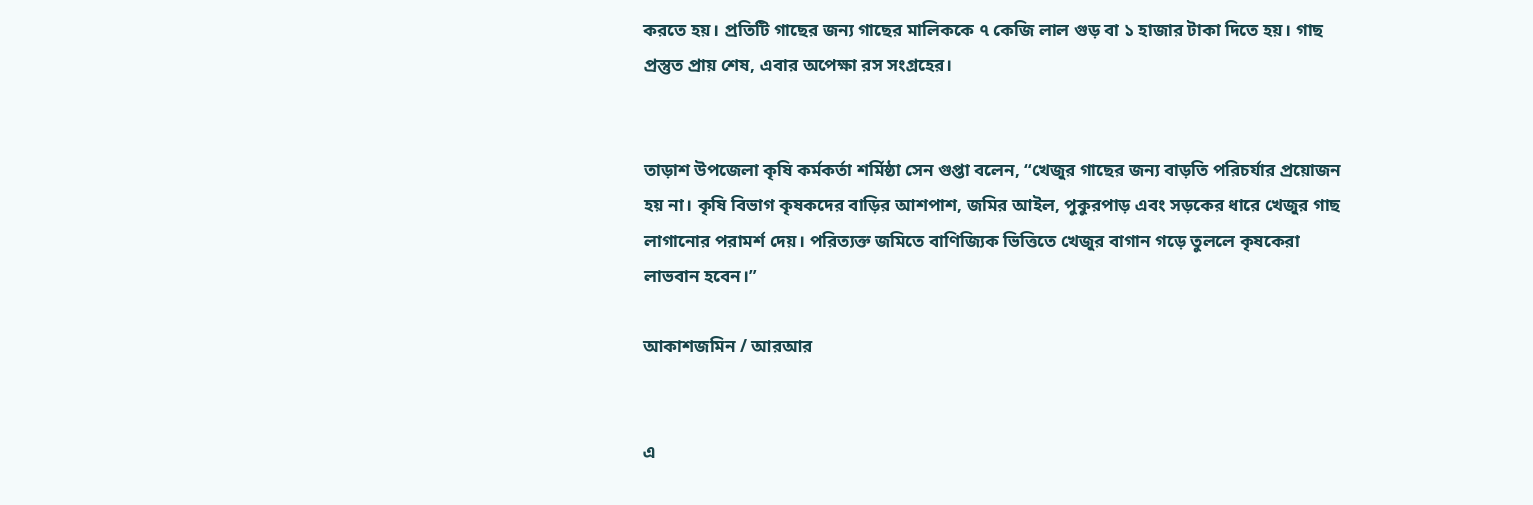করতে হয়। প্রতিটি গাছের জন্য গাছের মালিককে ৭ কেজি লাল গুড় বা ১ হাজার টাকা দিতে হয়। গাছ প্রস্তুত প্রায় শেষ, এবার অপেক্ষা রস সংগ্রহের।


তাড়াশ উপজেলা কৃষি কর্মকর্তা শর্মিষ্ঠা সেন গুপ্তা বলেন, “খেজুর গাছের জন্য বাড়তি পরিচর্যার প্রয়োজন হয় না। কৃষি বিভাগ কৃষকদের বাড়ির আশপাশ, জমির আইল, পুকুরপাড় এবং সড়কের ধারে খেজুর গাছ লাগানোর পরামর্শ দেয়। পরিত্যক্ত জমিতে বাণিজ্যিক ভিত্তিতে খেজুর বাগান গড়ে তুললে কৃষকেরা লাভবান হবেন।”

আকাশজমিন / আরআর


এ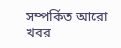সম্পর্কিত আরো খবর